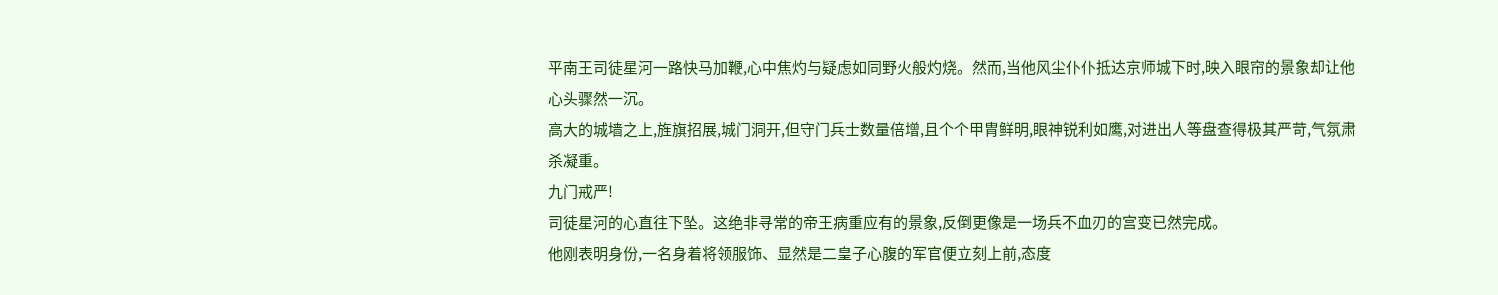平南王司徒星河一路快马加鞭,心中焦灼与疑虑如同野火般灼烧。然而,当他风尘仆仆抵达京师城下时,映入眼帘的景象却让他心头骤然一沉。
高大的城墙之上,旌旗招展,城门洞开,但守门兵士数量倍增,且个个甲胄鲜明,眼神锐利如鹰,对进出人等盘查得极其严苛,气氛肃杀凝重。
九门戒严!
司徒星河的心直往下坠。这绝非寻常的帝王病重应有的景象,反倒更像是一场兵不血刃的宫变已然完成。
他刚表明身份,一名身着将领服饰、显然是二皇子心腹的军官便立刻上前,态度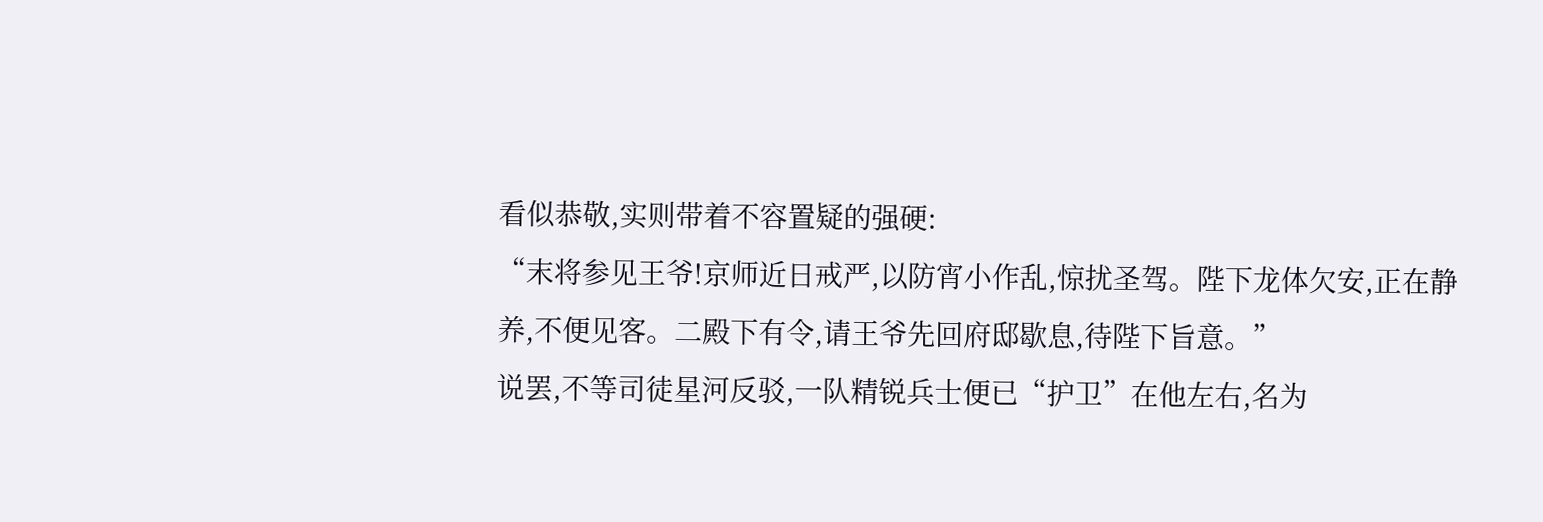看似恭敬,实则带着不容置疑的强硬:
“末将参见王爷!京师近日戒严,以防宵小作乱,惊扰圣驾。陛下龙体欠安,正在静养,不便见客。二殿下有令,请王爷先回府邸歇息,待陛下旨意。”
说罢,不等司徒星河反驳,一队精锐兵士便已“护卫”在他左右,名为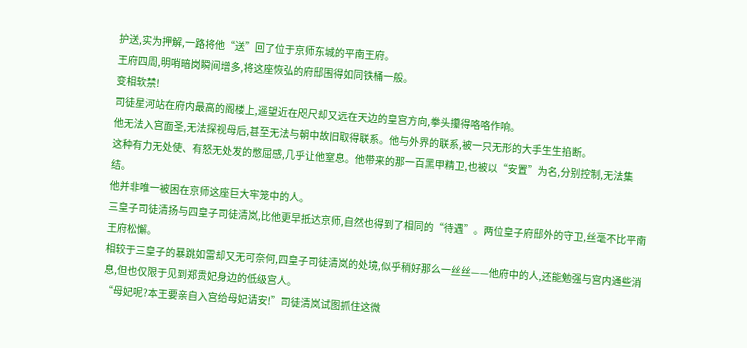护送,实为押解,一路将他“送”回了位于京师东城的平南王府。
王府四周,明哨暗岗瞬间增多,将这座恢弘的府邸围得如同铁桶一般。
变相软禁!
司徒星河站在府内最高的阁楼上,遥望近在咫尺却又远在天边的皇宫方向,拳头攥得咯咯作响。
他无法入宫面圣,无法探视母后,甚至无法与朝中故旧取得联系。他与外界的联系,被一只无形的大手生生掐断。
这种有力无处使、有怒无处发的憋屈感,几乎让他窒息。他带来的那一百黑甲精卫,也被以“安置”为名,分别控制,无法集结。
他并非唯一被困在京师这座巨大牢笼中的人。
三皇子司徒清扬与四皇子司徒清岚,比他更早抵达京师,自然也得到了相同的“待遇”。两位皇子府邸外的守卫,丝毫不比平南王府松懈。
相较于三皇子的暴跳如雷却又无可奈何,四皇子司徒清岚的处境,似乎稍好那么一丝丝——他府中的人,还能勉强与宫内通些消息,但也仅限于见到郑贵妃身边的低级宫人。
“母妃呢?本王要亲自入宫给母妃请安!”司徒清岚试图抓住这微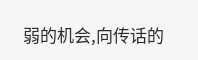弱的机会,向传话的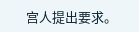宫人提出要求。